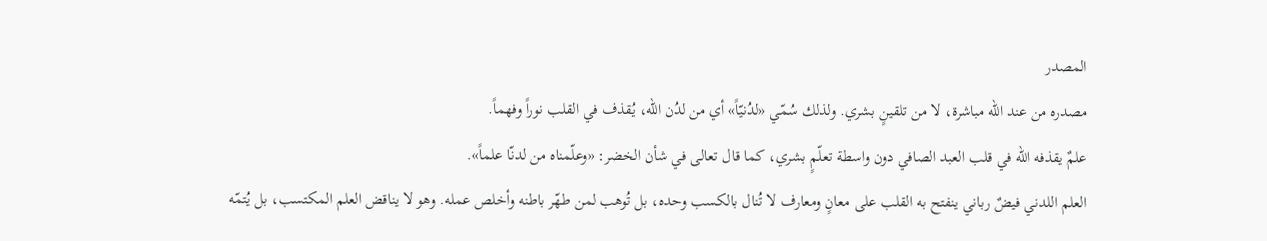المصدر
مصدره من عند الله مباشرة، لا من تلقينٍ بشري. ولذلك سُمّي «لدُنيّاً» أي من لدُن الله، يُقذف في القلب نوراً وفهماً.
علمٌ يقذفه الله في قلب العبد الصافي دون واسطة تعلّمٍ بشري، كما قال تعالى في شأن الخضر: «وعلّمناه من لدنّا علماً».
العلم اللدني فيضٌ رباني ينفتح به القلب على معانٍ ومعارف لا تُنال بالكسب وحده، بل تُوهب لمن طهّر باطنه وأخلص عمله. وهو لا يناقض العلم المكتسب، بل يُتمّه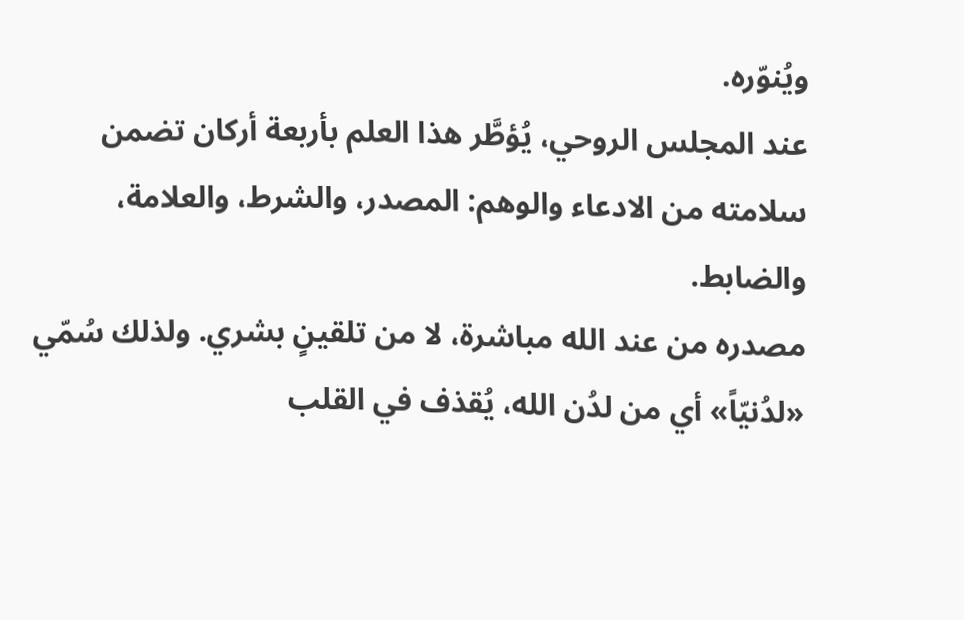ويُنوّره.
عند المجلس الروحي، يُؤطَّر هذا العلم بأربعة أركان تضمن سلامته من الادعاء والوهم: المصدر، والشرط، والعلامة، والضابط.
مصدره من عند الله مباشرة، لا من تلقينٍ بشري. ولذلك سُمّي «لدُنيّاً» أي من لدُن الله، يُقذف في القلب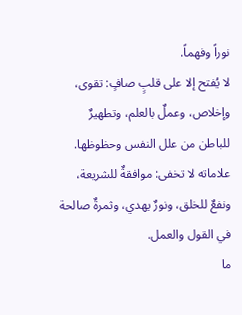نوراً وفهماً.
لا يُفتح إلا على قلبٍ صافٍ: تقوى، وإخلاص، وعملٌ بالعلم، وتطهيرٌ للباطن من علل النفس وحظوظها.
علاماته لا تخفى: موافقةٌ للشريعة، ونفعٌ للخلق، ونورٌ يهدي، وثمرةٌ صالحة في القول والعمل.
ما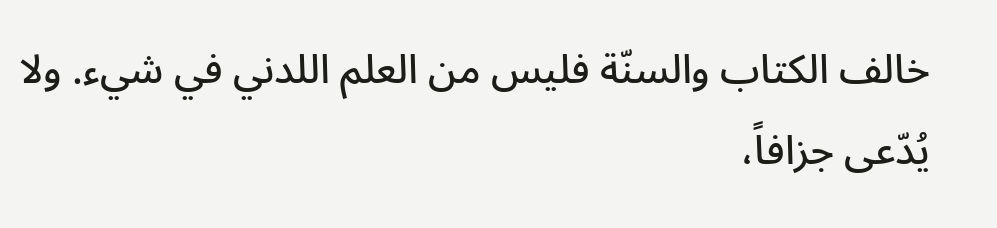خالف الكتاب والسنّة فليس من العلم اللدني في شيء. ولا يُدّعى جزافاً،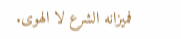فميزانه الشرع لا الهوى.